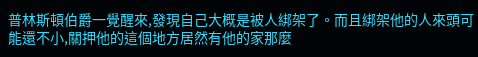普林斯頓伯爵一覺醒來,發現自己大概是被人綁架了。而且綁架他的人來頭可能還不小,關押他的這個地方居然有他的家那麼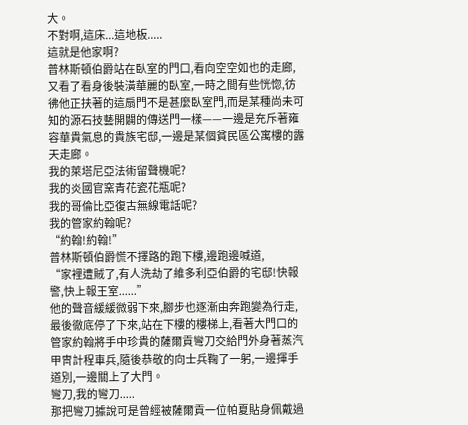大。
不對啊,這床...這地板.....
這就是他家啊?
普林斯頓伯爵站在臥室的門口,看向空空如也的走廊,又看了看身後裝潢華麗的臥室,一時之間有些恍惚,彷彿他正扶著的這扇門不是甚麼臥室門,而是某種尚未可知的源石技藝開闢的傳送門一樣——一邊是充斥著雍容華貴氣息的貴族宅邸,一邊是某個貧民區公寓樓的露天走廊。
我的萊塔尼亞法術留聲機呢?
我的炎國官窯青花瓷花瓶呢?
我的哥倫比亞復古無線電話呢?
我的管家約翰呢?
“約翰!約翰!”
普林斯頓伯爵慌不擇路的跑下樓,邊跑邊喊道,
“家裡遭賊了,有人洗劫了維多利亞伯爵的宅邸!快報警,快上報王室......”
他的聲音緩緩微弱下來,腳步也逐漸由奔跑變為行走,最後徹底停了下來,站在下樓的樓梯上,看著大門口的管家約翰將手中珍貴的薩爾貢彎刀交給門外身著蒸汽甲冑計程車兵,隨後恭敬的向士兵鞠了一躬,一邊揮手道別,一邊關上了大門。
彎刀,我的彎刀.....
那把彎刀據說可是曾經被薩爾貢一位帕夏貼身佩戴過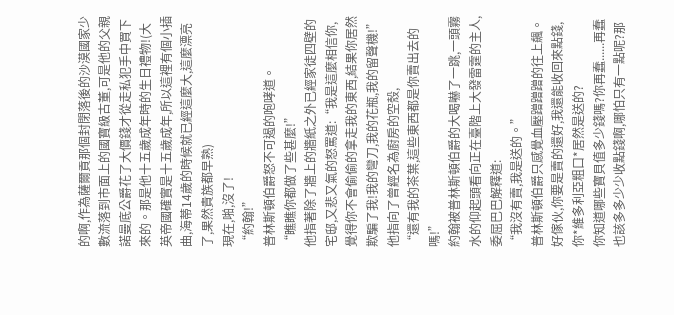的啊,作為薩爾貢那個封閉落後的沙漠國家少數流落到市面上的國寶級古董,可是他的父親諾曼底公爵花了大價錢才從走私犯手中買下來的。那是他十五歲成年時的生日禮物!(大英帝國確實是十五歲成年,所以這裡有個小插曲,海蒂14歲的時候就已經這麼大,這麼漂亮了,果然貴族都早熟)
現在,啪,沒了!
“約翰!”
普林斯頓伯爵怒不可遏的咆哮道。
“瞧瞧你都做了些甚麼!”
他指著除了牆上的牆紙之外已經家徒四壁的宅邸,又悲又氣的怒罵道:“我是這麼相信你,覺得你不會偷偷的拿走我的東西,結果你居然欺騙了我!我的彎刀,我的花瓶,我的留聲機!”
他指向了曾經名為廚房的空殼,
“還有我的茶葉,這些東西都是你賣出去的嗎!”
約翰被普林斯頓伯爵的大喝嚇了一跳,一頭霧水的仰起頭看向正在臺階上大發雷霆的主人,委屈巴巴解釋道:
“我沒有賣,我是送的。”
普林斯頓伯爵只感覺血壓蹭蹭蹭的往上飆。
好傢伙,你要是賣的還好,我還能收回來點錢,你*維多利亞粗口*居然是送的?
你知道哪些寶貝值多少錢嗎?你再蠢......再蠢也該多多少少收點錢啊,哪怕只有一點呢?那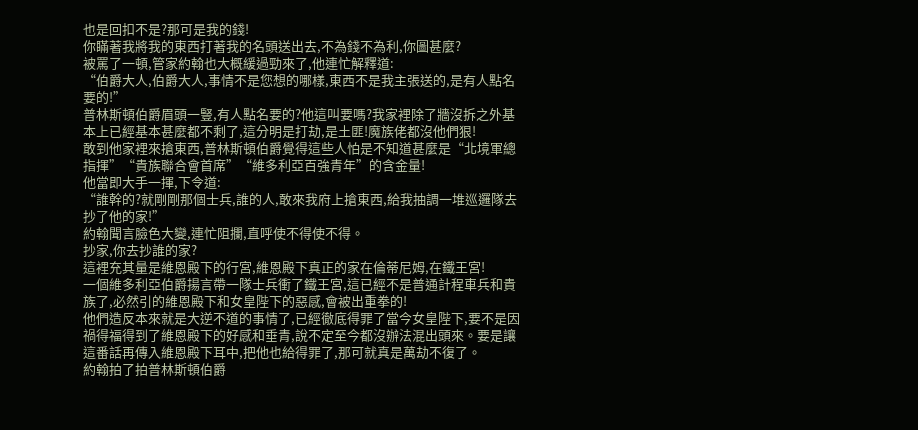也是回扣不是?那可是我的錢!
你瞞著我將我的東西打著我的名頭送出去,不為錢不為利,你圖甚麼?
被罵了一頓,管家約翰也大概緩過勁來了,他連忙解釋道:
“伯爵大人,伯爵大人,事情不是您想的哪樣,東西不是我主張送的,是有人點名要的!”
普林斯頓伯爵眉頭一豎,有人點名要的?他這叫要嗎?我家裡除了牆沒拆之外基本上已經基本甚麼都不剩了,這分明是打劫,是土匪!魔族佬都沒他們狠!
敢到他家裡來搶東西,普林斯頓伯爵覺得這些人怕是不知道甚麼是“北境軍總指揮”“貴族聯合會首席”“維多利亞百強青年”的含金量!
他當即大手一揮,下令道:
“誰幹的?就剛剛那個士兵,誰的人,敢來我府上搶東西,給我抽調一堆巡邏隊去抄了他的家!”
約翰聞言臉色大變,連忙阻攔,直呼使不得使不得。
抄家,你去抄誰的家?
這裡充其量是維恩殿下的行宮,維恩殿下真正的家在倫蒂尼姆,在鐵王宮!
一個維多利亞伯爵揚言帶一隊士兵衝了鐵王宮,這已經不是普通計程車兵和貴族了,必然引的維恩殿下和女皇陛下的惡感,會被出重拳的!
他們造反本來就是大逆不道的事情了,已經徹底得罪了當今女皇陛下,要不是因禍得福得到了維恩殿下的好感和垂青,說不定至今都沒辦法混出頭來。要是讓這番話再傳入維恩殿下耳中,把他也給得罪了,那可就真是萬劫不復了。
約翰拍了拍普林斯頓伯爵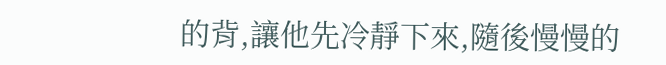的背,讓他先冷靜下來,隨後慢慢的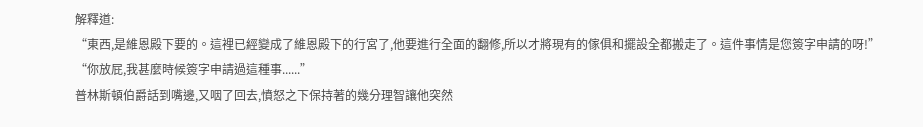解釋道:
“東西,是維恩殿下要的。這裡已經變成了維恩殿下的行宮了,他要進行全面的翻修,所以才將現有的傢俱和擺設全都搬走了。這件事情是您簽字申請的呀!”
“你放屁,我甚麼時候簽字申請過這種事......”
普林斯頓伯爵話到嘴邊,又咽了回去,憤怒之下保持著的幾分理智讓他突然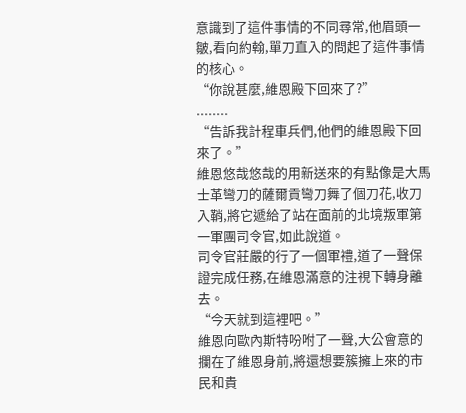意識到了這件事情的不同尋常,他眉頭一皺,看向約翰,單刀直入的問起了這件事情的核心。
“你說甚麼,維恩殿下回來了?”
........
“告訴我計程車兵們,他們的維恩殿下回來了。”
維恩悠哉悠哉的用新送來的有點像是大馬士革彎刀的薩爾貢彎刀舞了個刀花,收刀入鞘,將它遞給了站在面前的北境叛軍第一軍團司令官,如此說道。
司令官莊嚴的行了一個軍禮,道了一聲保證完成任務,在維恩滿意的注視下轉身離去。
“今天就到這裡吧。”
維恩向歐內斯特吩咐了一聲,大公會意的攔在了維恩身前,將還想要簇擁上來的市民和貴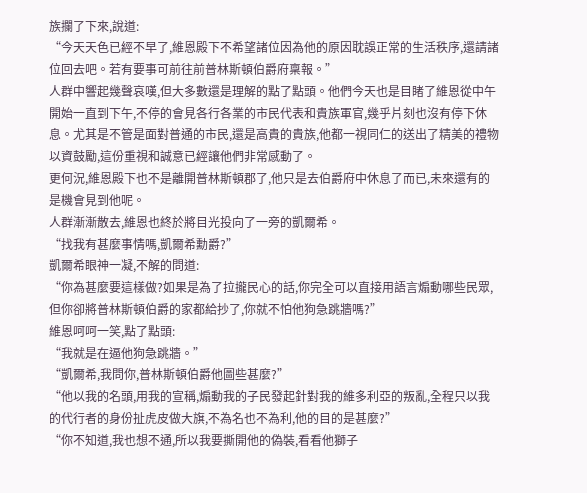族攔了下來,說道:
“今天天色已經不早了,維恩殿下不希望諸位因為他的原因耽誤正常的生活秩序,還請諸位回去吧。若有要事可前往前普林斯頓伯爵府稟報。”
人群中響起幾聲哀嘆,但大多數還是理解的點了點頭。他們今天也是目睹了維恩從中午開始一直到下午,不停的會見各行各業的市民代表和貴族軍官,幾乎片刻也沒有停下休息。尤其是不管是面對普通的市民,還是高貴的貴族,他都一視同仁的送出了精美的禮物以資鼓勵,這份重視和誠意已經讓他們非常感動了。
更何況,維恩殿下也不是離開普林斯頓郡了,他只是去伯爵府中休息了而已,未來還有的是機會見到他呢。
人群漸漸散去,維恩也終於將目光投向了一旁的凱爾希。
“找我有甚麼事情嗎,凱爾希勳爵?”
凱爾希眼神一凝,不解的問道:
“你為甚麼要這樣做?如果是為了拉攏民心的話,你完全可以直接用語言煽動哪些民眾,但你卻將普林斯頓伯爵的家都給抄了,你就不怕他狗急跳牆嗎?”
維恩呵呵一笑,點了點頭:
“我就是在逼他狗急跳牆。”
“凱爾希,我問你,普林斯頓伯爵他圖些甚麼?”
“他以我的名頭,用我的宣稱,煽動我的子民發起針對我的維多利亞的叛亂,全程只以我的代行者的身份扯虎皮做大旗,不為名也不為利,他的目的是甚麼?”
“你不知道,我也想不通,所以我要撕開他的偽裝,看看他獅子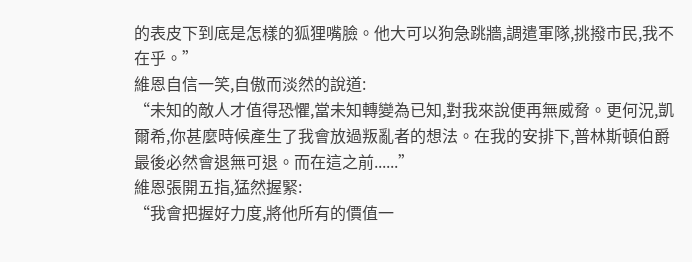的表皮下到底是怎樣的狐狸嘴臉。他大可以狗急跳牆,調遣軍隊,挑撥市民,我不在乎。”
維恩自信一笑,自傲而淡然的說道:
“未知的敵人才值得恐懼,當未知轉變為已知,對我來說便再無威脅。更何況,凱爾希,你甚麼時候產生了我會放過叛亂者的想法。在我的安排下,普林斯頓伯爵最後必然會退無可退。而在這之前......”
維恩張開五指,猛然握緊:
“我會把握好力度,將他所有的價值一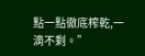點一點徹底榨乾,一滴不剩。”